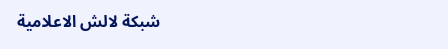شبكة لالش الاعلامية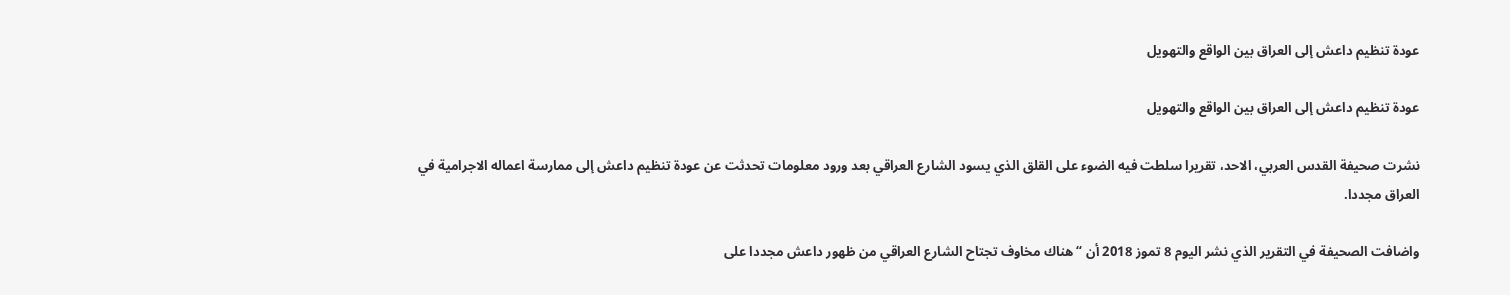عودة تنظيم داعش إلى العراق بين الواقع والتهويل

عودة تنظيم داعش إلى العراق بين الواقع والتهويل

نشرت صحيفة القدس العربي، الاحد، تقريرا سلطت فيه الضوء على القلق الذي يسود الشارع العراقي بعد ورود معلومات تحدثت عن عودة تنظيم داعش إلى ممارسة اعماله الاجرامية في العراق مجددا.

واضافت الصحيفة في التقرير الذي نشر اليوم 8 تموز 2018 أن “هناك مخاوف تجتاح الشارع العراقي من ظهور داعش مجددا على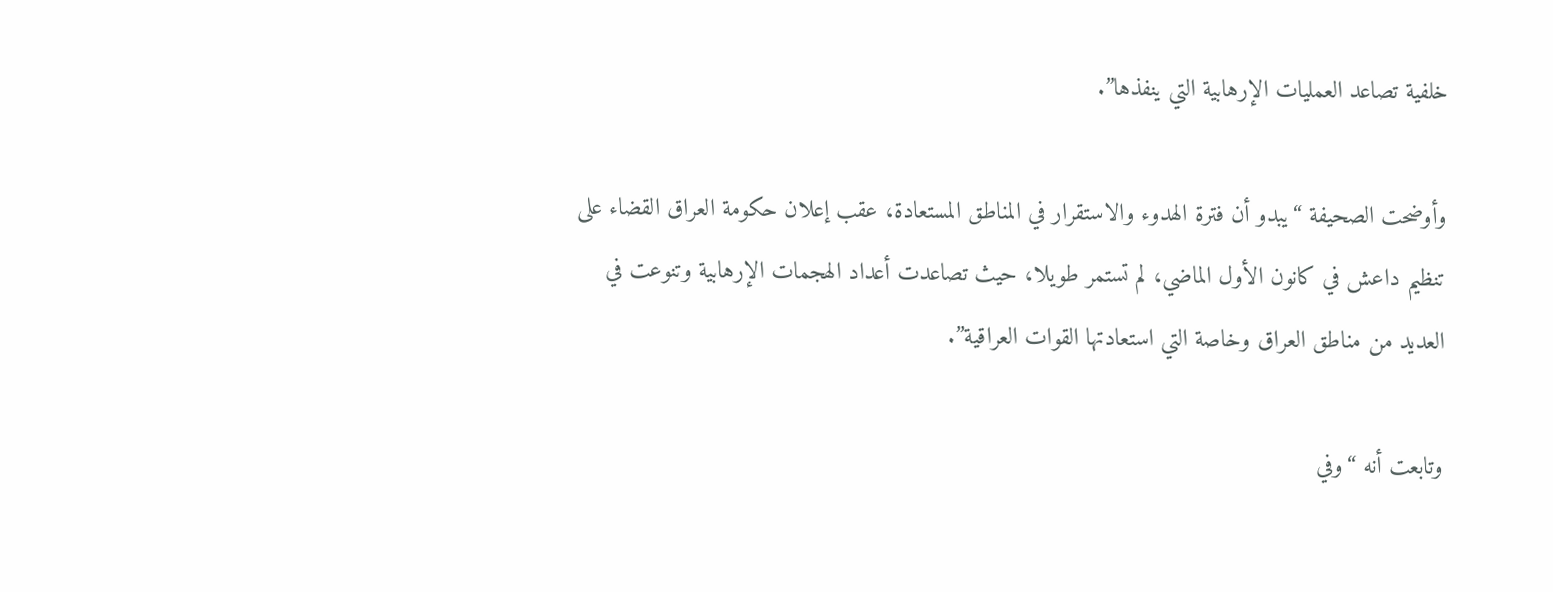خلفية تصاعد العمليات الإرهابية التي ينفذها”.

وأوضحت الصحيفة “يبدو أن فترة الهدوء والاستقرار في المناطق المستعادة، عقب إعلان حكومة العراق القضاء على تنظيم داعش في كانون الأول الماضي، لم تستمر طويلا، حيث تصاعدت أعداد الهجمات الإرهابية وتنوعت في العديد من مناطق العراق وخاصة التي استعادتها القوات العراقية”.

وتابعت أنه “وفي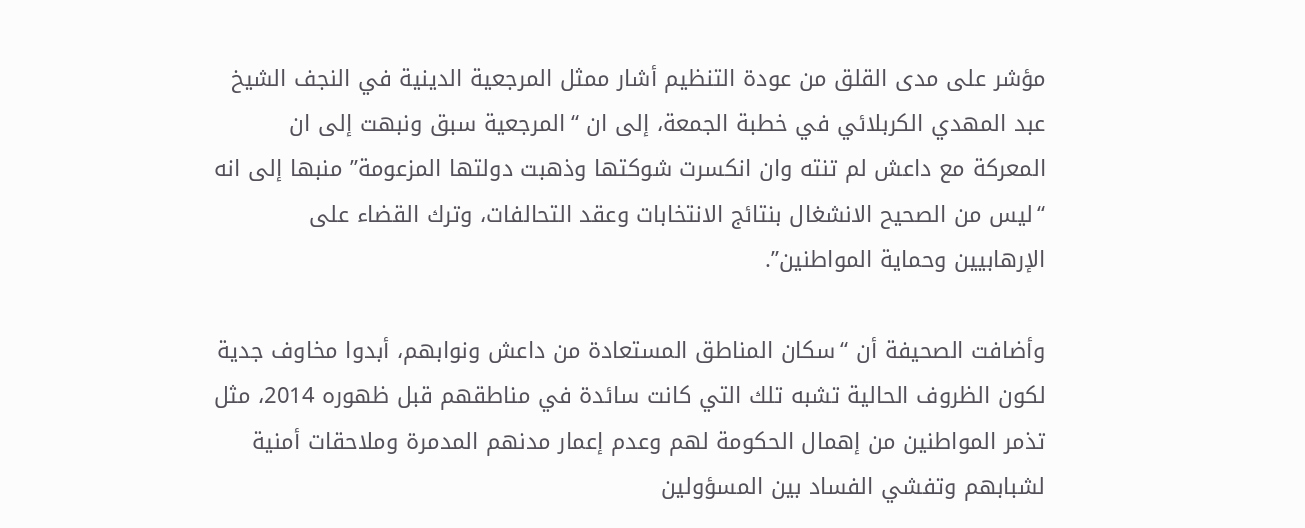مؤشر على مدى القلق من عودة التنظيم أشار ممثل المرجعية الدينية في النجف الشيخ عبد المهدي الكربلائي في خطبة الجمعة، إلى ان “المرجعية سبق ونبهت إلى ان المعركة مع داعش لم تنته وان انكسرت شوكتها وذهبت دولتها المزعومة” منبها إلى انه “ليس من الصحيح الانشغال بنتائج الانتخابات وعقد التحالفات، وترك القضاء على الإرهابيين وحماية المواطنين”.

وأضافت الصحيفة أن “سكان المناطق المستعادة من داعش ونوابهم، أبدوا مخاوف جدية لكون الظروف الحالية تشبه تلك التي كانت سائدة في مناطقهم قبل ظهوره 2014، مثل تذمر المواطنين من إهمال الحكومة لهم وعدم إعمار مدنهم المدمرة وملاحقات أمنية لشبابهم وتفشي الفساد بين المسؤولين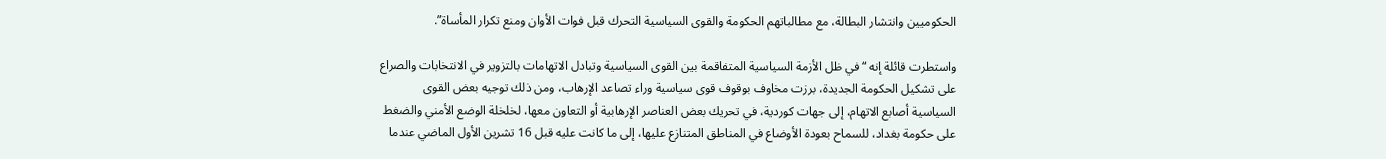الحكوميين وانتشار البطالة، مع مطالباتهم الحكومة والقوى السياسية التحرك قبل فوات الأوان ومنع تكرار المأساة”.

واستطرت قائلة إنه “في ظل الأزمة السياسية المتفاقمة بين القوى السياسية وتبادل الاتهامات بالتزوير في الانتخابات والصراع على تشكيل الحكومة الجديدة، برزت مخاوف بوقوف قوى سياسية وراء تصاعد الإرهاب، ومن ذلك توجيه بعض القوى السياسية أصابع الاتهام، إلى جهات كوردية، في تحريك بعض العناصر الإرهابية أو التعاون معها، لخلخلة الوضع الأمني والضغط على حكومة بغداد، للسماح بعودة الأوضاع في المناطق المتنازع عليها، إلى ما كانت عليه قبل 16 تشرين الأول الماضي عندما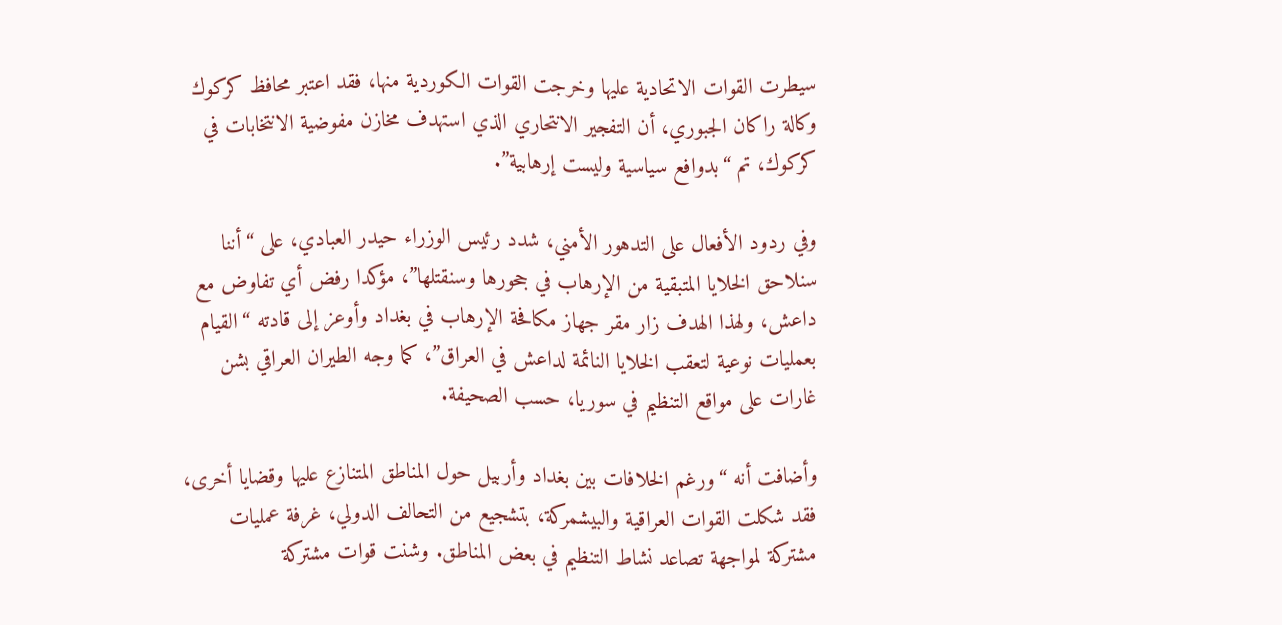سيطرت القوات الاتحادية عليها وخرجت القوات الكوردية منها، فقد اعتبر محافظ كركوك وكالة راكان الجبوري، أن التفجير الانتحاري الذي استهدف مخازن مفوضية الانتخابات في كركوك، تم “بدوافع سياسية وليست إرهابية”.

وفي ردود الأفعال على التدهور الأمني، شدد رئيس الوزراء حيدر العبادي، على “أننا سنلاحق الخلايا المتبقية من الإرهاب في جحورها وسنقتلها”، مؤكدا رفض أي تفاوض مع داعش، ولهذا الهدف زار مقر جهاز مكافحة الإرهاب في بغداد وأوعز إلى قادته “القيام بعمليات نوعية لتعقب الخلايا النائمة لداعش في العراق”، كما وجه الطيران العراقي بشن غارات على مواقع التنظيم في سوريا، حسب الصحيفة.

وأضافت أنه “ورغم الخلافات بين بغداد وأربيل حول المناطق المتنازع عليها وقضايا أخرى، فقد شكلت القوات العراقية والبيشمركة، بتشجيع من التحالف الدولي، غرفة عمليات مشتركة لمواجهة تصاعد نشاط التنظيم في بعض المناطق. وشنت قوات مشتركة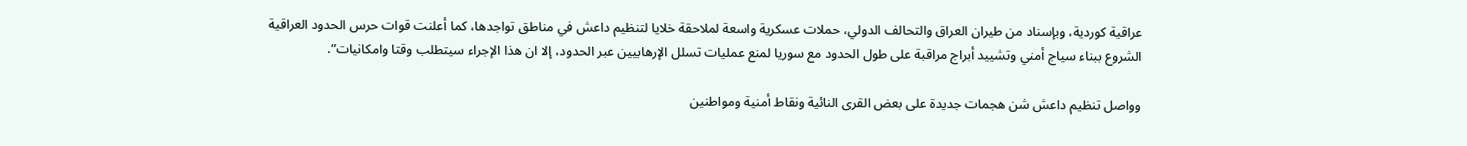عراقية كوردية، وبإسناد من طيران العراق والتحالف الدولي، حملات عسكرية واسعة لملاحقة خلايا لتنظيم داعش في مناطق تواجدها، كما أعلنت قوات حرس الحدود العراقية الشروع ببناء سياج أمني وتشييد أبراج مراقبة على طول الحدود مع سوريا لمنع عمليات تسلل الإرهابيين عبر الحدود، إلا ان هذا الإجراء سيتطلب وقتا وامكانيات”.

وواصل تنظيم داعش شن هجمات جديدة على بعض القرى النائية ونقاط أمنية ومواطنين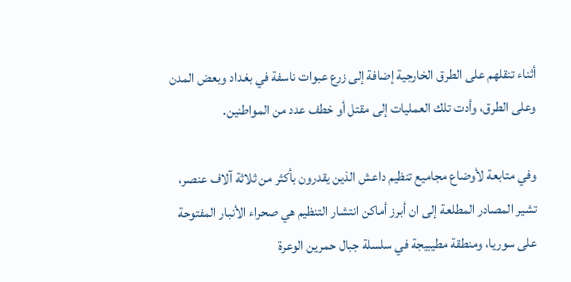أثناء تنقلهم على الطرق الخارجية إضافة إلى زرع عبوات ناسفة في بغداد وبعض المدن وعلى الطرق، وأدت تلك العمليات إلى مقتل أو خطف عدد من المواطنين.

وفي متابعة لأوضاع مجاميع تنظيم داعش الذين يقدرون بأكثر من ثلاثة آلاف عنصر، تشير المصادر المطلعة إلى ان أبرز أماكن انتشار التنظيم هي صحراء الأنبار المفتوحة على سوريا، ومنطقة مطيبيجة في سلسلة جبال حمرين الوعرة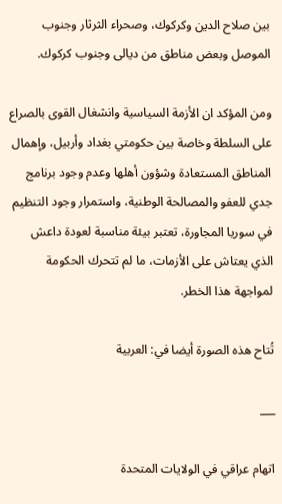بين صلاح الدين وكركوك، وصحراء الثرثار وجنوب الموصل وبعض مناطق من ديالى وجنوب كركوك.

ومن المؤكد ان الأزمة السياسية وانشغال القوى بالصراع على السلطة وخاصة بين حكومتي بغداد وأربيل، وإهمال المناطق المستعادة وشؤون أهلها وعدم وجود برنامج جدي للعفو والمصالحة الوطنية، واستمرار وجود التنظيم في سوريا المجاورة، تعتبر بيئة مناسبة لعودة داعش الذي يعتاش على الأزمات، ما لم تتحرك الحكومة لمواجهة هذا الخطر.

تُتاح هذه الصورة أيضا في: العربية

___

اتهام عراقي في الولايات المتحدة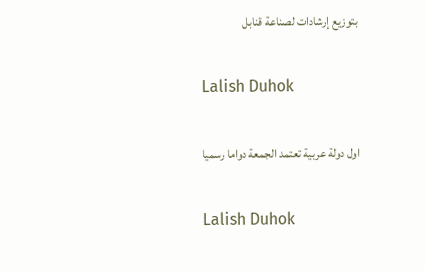بتوزيع إرشادات لصناعة قنابل

Lalish Duhok

اول دولة عربية تعتمد الجمعة دواما رسميا

Lalish Duhok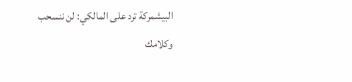البيشمركة ترد على المالكي: لن ننسحب وكلامك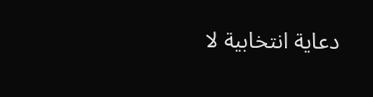دعاية انتخابية لا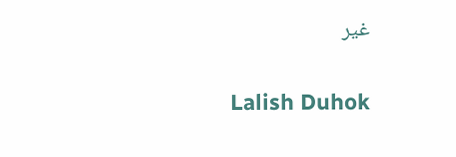غير

Lalish Duhok